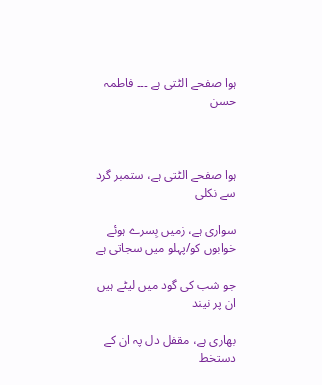ہوا صفحے الٹتی ہے ۔۔۔ فاطمہ حسن



ہوا صفحے الٹتی ہے، ستمبر گرد سے نکلی

سواری ہے، زمیں بِسرے ہوئے خوابوں کو/پہلو میں سجاتی ہے

جو شب کی گود میں لیٹے ہیں ان پر نیند

بھاری ہے، مقفل دل پہ ان کے دستخط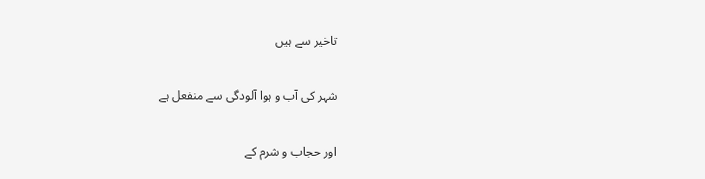تاخیر سے ہیں

شہر کی آب و ہوا آلودگی سے منفعل ہے

اور حجاب و شرم کے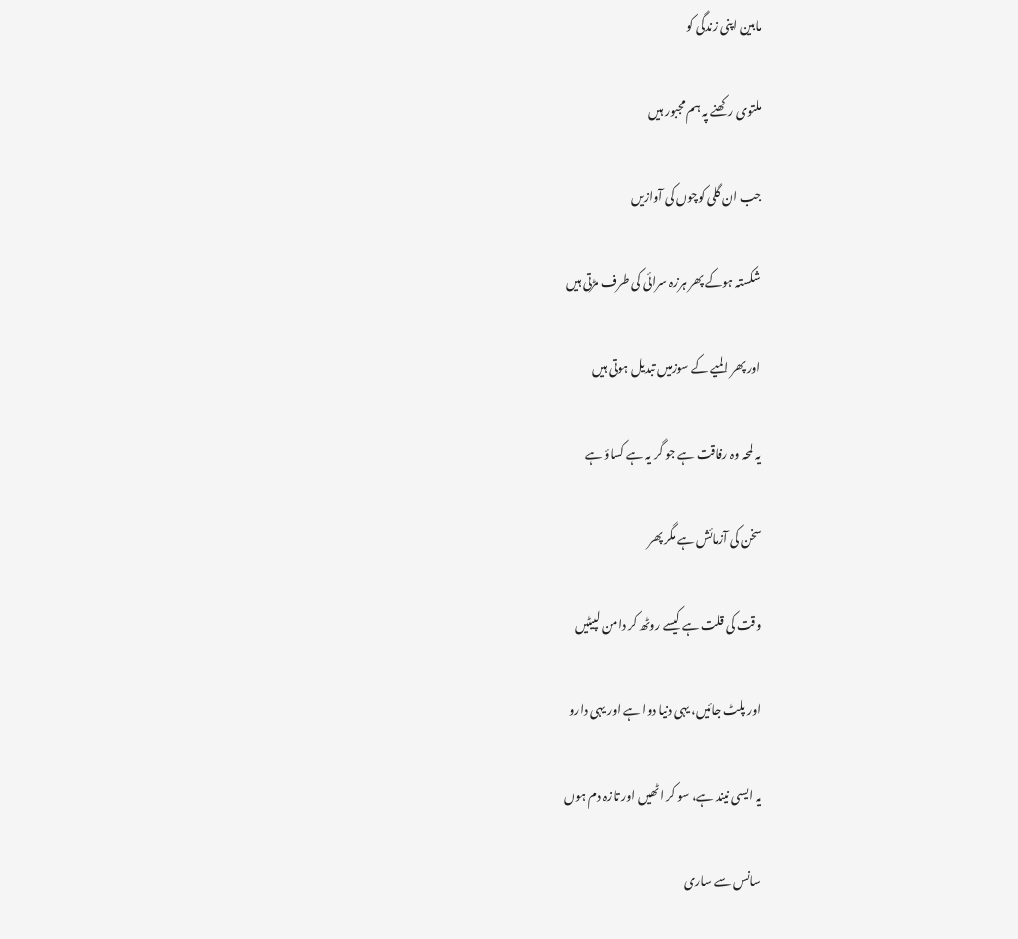مابین اپنی زندگی کو

ملتوی رکھنے پہ ہم مجبور ہیں

جب ان گلی کوچوں کی آوازیں

شکستہ ہوکے پھر ہرزہ سرائی کی طرف مڑتی ہیں

اور پھر المیے کے سوزمیں تبدیل ہوتی ہیں

یہ لمحہ وہ رفاقت ہے جو گر یہ ہے کساؤ ہے

سخن کی آزمائش ہے مگر پھر

وقت کی قلت ہے کیسے روٹھ کر دامن لپیٹیں

اور پلٹ جائیں، یہی دنیا دوا ہے اور یہی دارو

یہ ایسی نیند ہے، سو کر اٹھیں اور تازہ دم ہوں

سانس سے ساری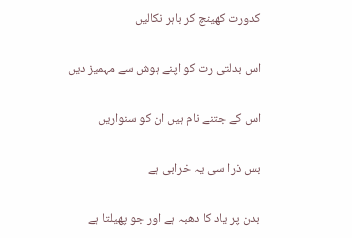کدورت کھینچ کر باہر نکالیں

اس بدلتی رت کو اپنے ہوش سے مہمیز دیں

اس کے جتنے نام ہیں ان کو سنواریں

بس ذرا سی یہ خرابی ہے

بدن پر یاد کا دھبہ ہے اور جو پھیلتا ہے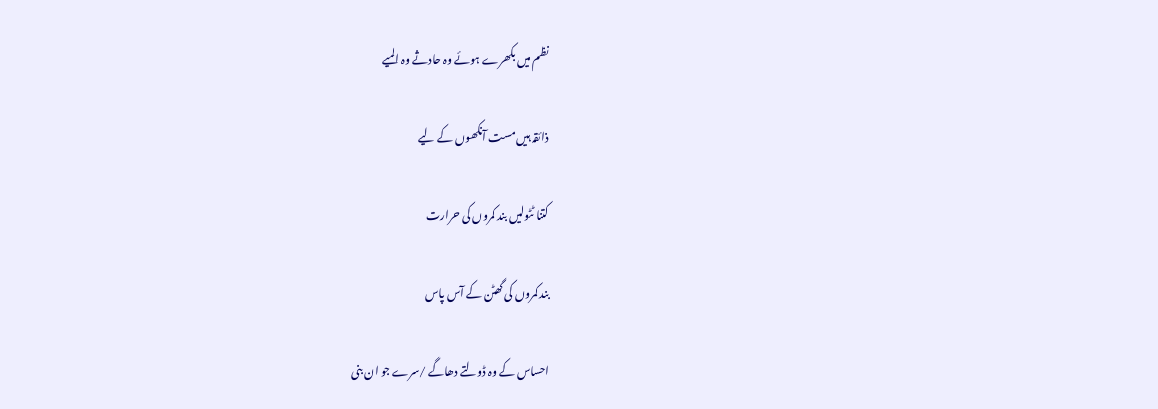نظم میں بکھرے ہوئے وہ حادثے وہ المیے

ذائقہ ہیں مست آنکھوں کے لیے

کتنا ٹٹولیں بند کمروں کی حرارت

بند کمروں کی گھٹن کے آس پاس

احساس کے وہ ڈولتے دھاگے /سرے جو ان بنی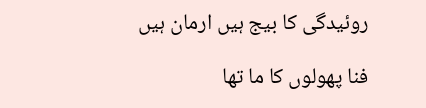روئیدگی کا بیج ہیں ارمان ہیں

فنا پھولوں کا ما تھا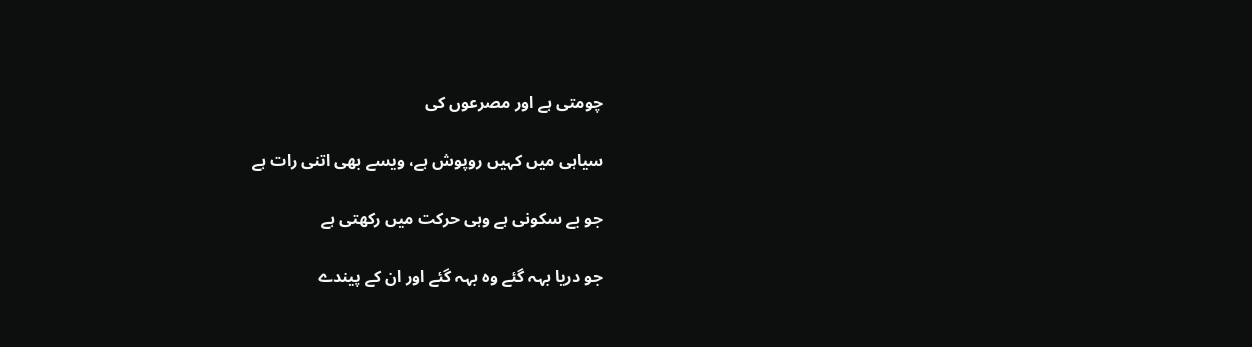چومتی ہے اور مصرعوں کی

سیاہی میں کہیں روپوش ہے، ویسے بھی اتنی رات ہے

جو بے سکونی ہے وہی حرکت میں رکھتی ہے

جو دریا بہہ گئے وہ بہہ گئے اور ان کے پیندے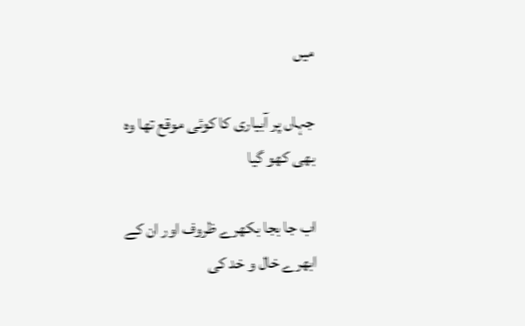میں

جہاں پر آبیاری کا کوئی موقع تھا وہ بھی کھو گیا

اب جا بجا بکھرے ظروف اور ان کے ابھرے خال و خد کی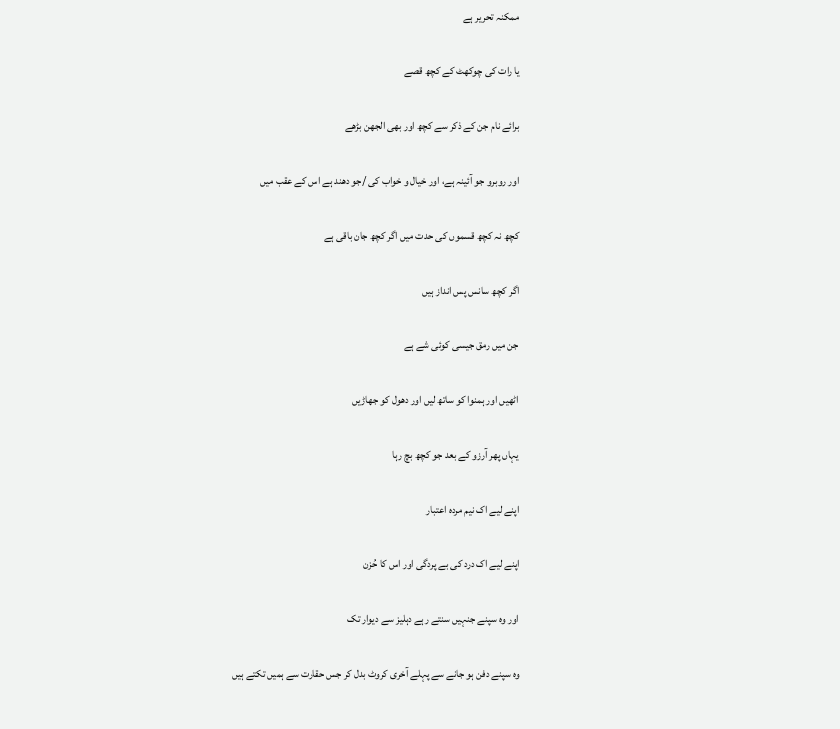ممکنہ تحریر ہے

یا رات کی چوکھٹ کے کچھ قصے

برائے نام جن کے ذکر سے کچھ اور بھی الجھن بڑھے

اور روبرو جو آئینہ ہے، اور خیال و خواب کی /جو دھند ہے اس کے عقب میں

کچھ نہ کچھ قسموں کی حدت میں اگر کچھ جان باقی ہے

اگر کچھ سانس پس انداز ہیں

جن میں رمق جیسی کوئی شے ہے

اٹھیں اور ہمنوا کو ساتھ لیں اور دھول کو جھاڑیں

یہاں پھر آرزو کے بعد جو کچھ بچ رہا

اپنے لیے اک نیم مردہ اعتبار

اپنے لیے اک درد کی بے پردگی اور اس کا حُزن

اور وہ سپنے جنہیں سنتے رہے دہلیز سے دیوار تک

وہ سپنے دفن ہو جانے سے پہلے آخری کروٹ بدل کر جس حقارت سے ہمیں تکتے ہیں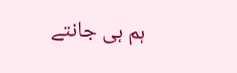ہم ہی جانتے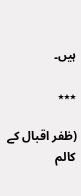ہیں۔

٭٭٭

(ظفر اقبال کے کالم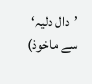’دال دلیہ‘ سے ماخوذ)